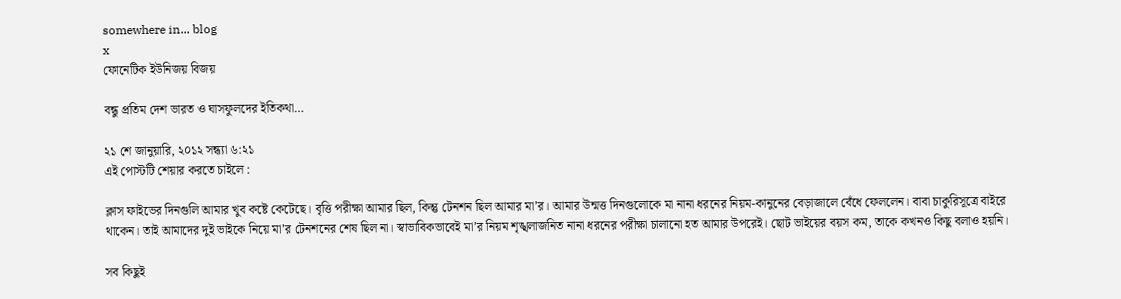somewhere in... blog
x
ফোনেটিক ইউনিজয় বিজয়

বন্ধু প্রতিম দেশ ভারত ও ঘাসফুলদের ইতিকথা…

২১ শে জানুয়ারি, ২০১২ সন্ধ্যা ৬:২১
এই পোস্টটি শেয়ার করতে চাইলে :

ক্লাস ফাইভের দিনগুলি আমার খুব কষ্টে কেটেছে। বৃত্তি পরীক্ষা আমার ছিল, কিন্তু টেনশন ছিল আমার মা’র। আমার উন্মত্ত দিনগুলোকে মা নানা ধরনের নিয়ম-কানুনের বেড়াজালে বেঁধে ফেললেন। বাবা চাকুরিসূত্রে বাইরে থাকেন। তাই আমাদের দুই ভাইকে নিয়ে মা’র টেনশনের শেষ ছিল না। স্বাভাবিকভাবেই মা’র নিয়ম শৃঙ্খলাজনিত নানা ধরনের পরীক্ষা চালানো হত আমার উপরেই। ছোট ভাইয়ের বয়স কম, তাকে কখনও কিছু বলাও হয়নি।

সব কিছুই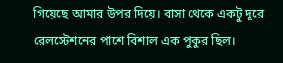গিয়েছে আমার উপর দিয়ে। বাসা থেকে একটু দূরে রেলস্টেশনের পাশে বিশাল এক পুকুর ছিল।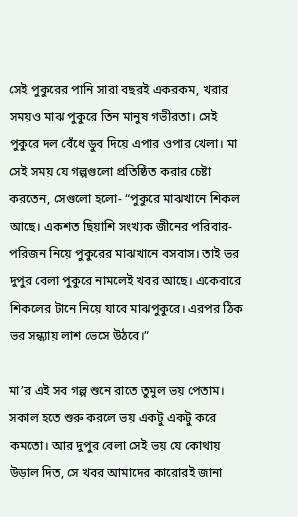সেই পুকুরের পানি সারা বছরই একরকম, খরার সময়ও মাঝ পুকুরে তিন মানুষ গভীরতা। সেই পুকুরে দল বেঁধে ডুব দিয়ে এপার ওপার খেলা। মা সেই সময় যে গল্পগুলো প্রতিষ্ঠিত করার চেষ্টা করতেন, সেগুলো হলো- “পুকুরে মাঝখানে শিকল আছে। একশত ছিয়াশি সংখ্যক জীনের পরিবার-পরিজন নিয়ে পুকুরের মাঝখানে বসবাস। তাই ভর দুপুর বেলা পুকুরে নামলেই খবর আছে। একেবারে শিকলের টানে নিয়ে যাবে মাঝপুকুরে। এরপর ঠিক ভর সন্ধ্যায় লাশ ভেসে উঠবে।”

মা’র এই সব গল্প শুনে রাতে তুমুল ভয় পেতাম। সকাল হতে শুরু করলে ভয় একটু একটু করে কমতো। আর দুপুর বেলা সেই ভয় যে কোথায় উড়াল দিত, সে খবর আমাদের কারোরই জানা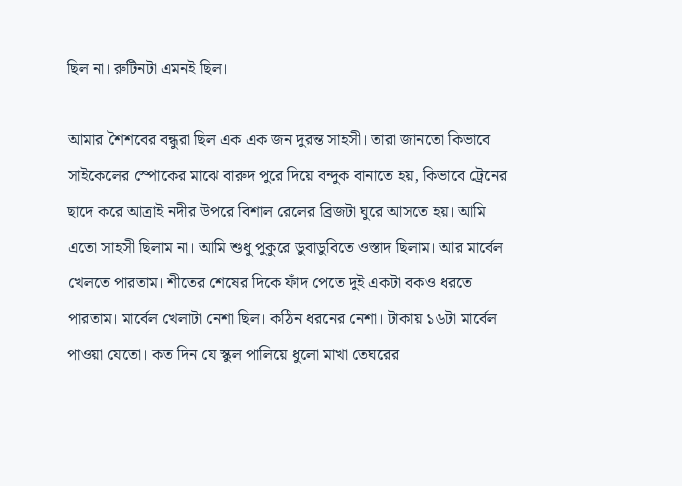ছিল না। রুটিনটা এমনই ছিল।

আমার শৈশবের বন্ধুরা ছিল এক এক জন দুরন্ত সাহসী। তারা জানতো কিভাবে সাইকেলের স্পোকের মাঝে বারুদ পুরে দিয়ে বন্দুক বানাতে হয়, কিভাবে ট্রেনের ছাদে করে আত্রাই নদীর উপরে বিশাল রেলের ব্রিজটা ঘুরে আসতে হয়। আমি এতো সাহসী ছিলাম না। আমি শুধু পুকুরে ডুবাডুবিতে ওস্তাদ ছিলাম। আর মার্বেল খেলতে পারতাম। শীতের শেষের দিকে ফাঁদ পেতে দুই একটা বকও ধরতে পারতাম। মার্বেল খেলাটা নেশা ছিল। কঠিন ধরনের নেশা। টাকায় ১৬টা মার্বেল পাওয়া যেতো। কত দিন যে স্কুল পালিয়ে ধুলো মাখা তেঘরের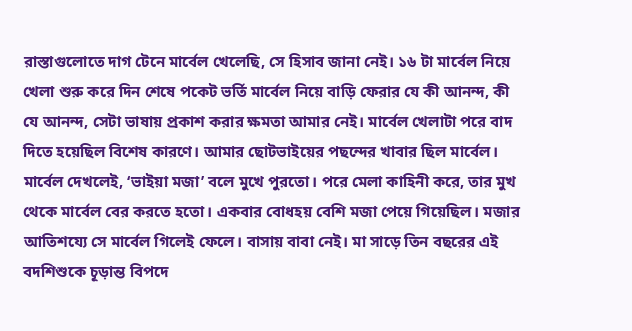রাস্তাগুলোতে দাগ টেনে মার্বেল খেলেছি, সে হিসাব জানা নেই। ১৬ টা মার্বেল নিয়ে খেলা শুরু করে দিন শেষে পকেট ভর্তি মার্বেল নিয়ে বাড়ি ফেরার যে কী আনন্দ, কী যে আনন্দ, সেটা ভাষায় প্রকাশ করার ক্ষমতা আমার নেই। মার্বেল খেলাটা পরে বাদ দিতে হয়েছিল বিশেষ কারণে। আমার ছোটভাইয়ের পছন্দের খাবার ছিল মার্বেল। মার্বেল দেখলেই, ‘ভাইয়া মজা’ বলে মুখে পুরতো। পরে মেলা কাহিনী করে, তার মুখ থেকে মার্বেল বের করতে হতো। একবার বোধহয় বেশি মজা পেয়ে গিয়েছিল। মজার আতিশয্যে সে মার্বেল গিলেই ফেলে। বাসায় বাবা নেই। মা সাড়ে তিন বছরের এই বদশিশুকে চূড়ান্ত বিপদে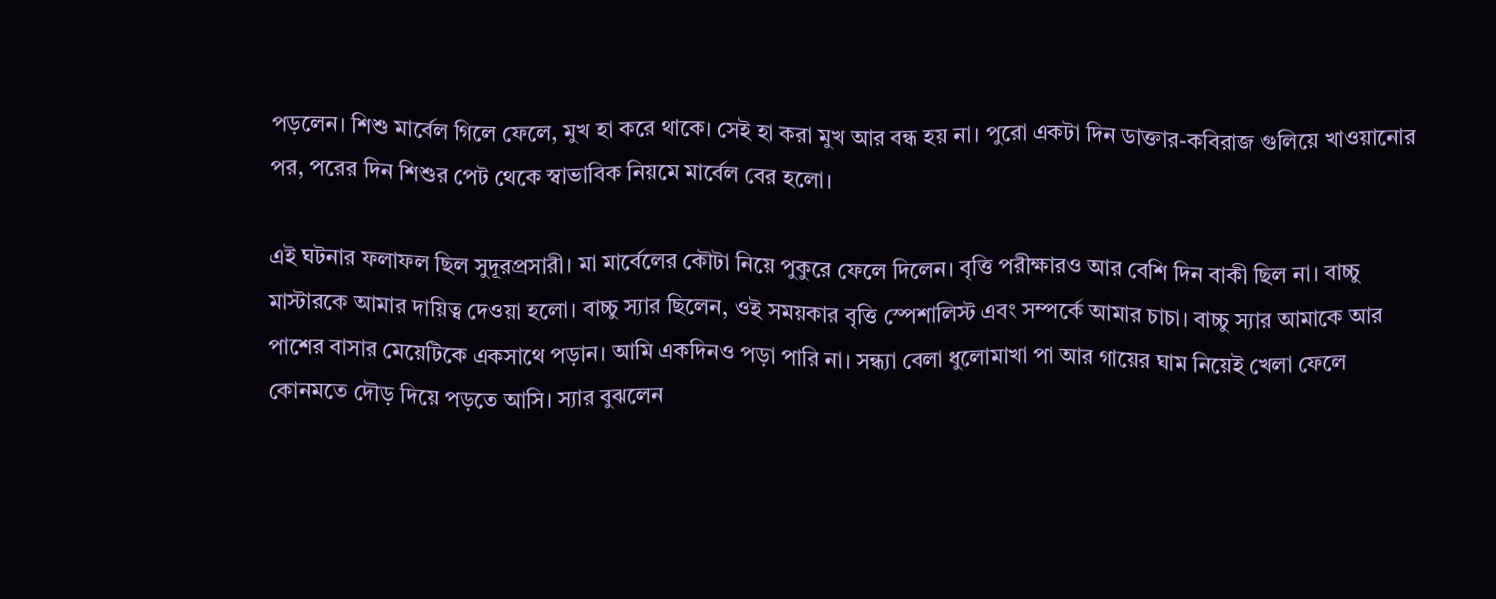পড়লেন। শিশু মার্বেল গিলে ফেলে, মুখ হা করে থাকে। সেই হা করা মুখ আর বন্ধ হয় না। পুরো একটা দিন ডাক্তার-কবিরাজ গুলিয়ে খাওয়ানোর পর, পরের দিন শিশুর পেট থেকে স্বাভাবিক নিয়মে মার্বেল বের হলো।

এই ঘটনার ফলাফল ছিল সুদূরপ্রসারী। মা মার্বেলের কৌটা নিয়ে পুকুরে ফেলে দিলেন। বৃত্তি পরীক্ষারও আর বেশি দিন বাকী ছিল না। বাচ্চু মাস্টারকে আমার দায়িত্ব দেওয়া হলো। বাচ্চু স্যার ছিলেন, ওই সময়কার বৃত্তি স্পেশালিস্ট এবং সম্পর্কে আমার চাচা। বাচ্চু স্যার আমাকে আর পাশের বাসার মেয়েটিকে একসাথে পড়ান। আমি একদিনও পড়া পারি না। সন্ধ্যা বেলা ধুলোমাখা পা আর গায়ের ঘাম নিয়েই খেলা ফেলে কোনমতে দৌড় দিয়ে পড়তে আসি। স্যার বুঝলেন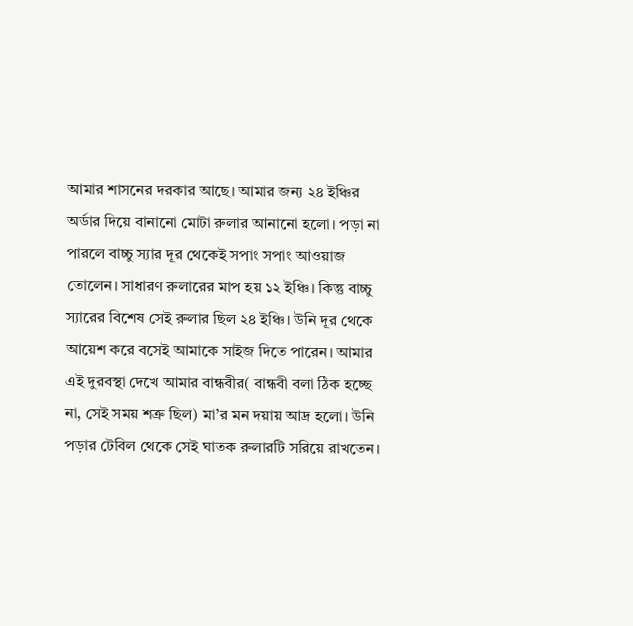আমার শাসনের দরকার আছে। আমার জন্য ২৪ ইঞ্চির অর্ডার দিয়ে বানানো মোটা রুলার আনানো হলো। পড়া না পারলে বাচ্চু স্যার দূর থেকেই সপাং সপাং আওয়াজ তোলেন। সাধারণ রুলারের মাপ হয় ১২ ইঞ্চি। কিন্তু বাচ্চু স্যারের বিশেষ সেই রুলার ছিল ২৪ ইঞ্চি। উনি দূর থেকে আয়েশ করে বসেই আমাকে সাইজ দিতে পারেন। আমার এই দুরবস্থা দেখে আমার বান্ধবীর( বান্ধবী বলা ঠিক হচ্ছে না, সেই সময় শত্রু ছিল) মা’র মন দয়ায় আদ্র হলো। উনি পড়ার টেবিল থেকে সেই ঘাতক রুলারটি সরিয়ে রাখতেন।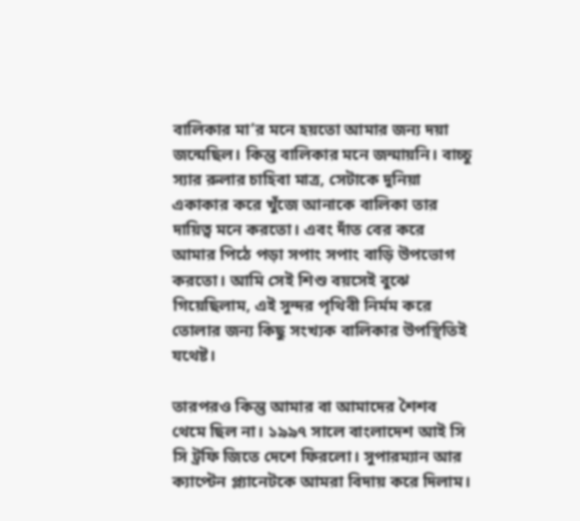বালিকার মা’র মনে হয়তো আমার জন্য দয়া জন্মেছিল। কিন্তু বালিকার মনে জন্মায়নি। বাচ্চু স্যার রুলার চাহিবা মাত্র, সেটাকে দুনিয়া একাকার করে খুঁজে আনাকে বালিকা তার দায়িত্ব মনে করতো। এবং দাঁত বের করে আমার পিঠে পড়া সপাং সপাং বাড়ি উপভোগ করতো। আমি সেই শিশু বয়সেই বুঝে গিয়েছিলাম, এই সুন্দর পৃথিবী নির্মম করে তোলার জন্য কিছু সংখ্যক বালিকার উপস্থিতিই যথেষ্ট।

তারপরও কিন্তু আমার বা আমাদের শৈশব থেমে ছিল না। ১৯৯৭ সালে বাংলাদেশ আই সি সি ট্রফি জিতে দেশে ফিরলো। সুপারম্যান আর ক্যাপ্টেন প্ল্যানেটকে আমরা বিদায় করে দিলাম।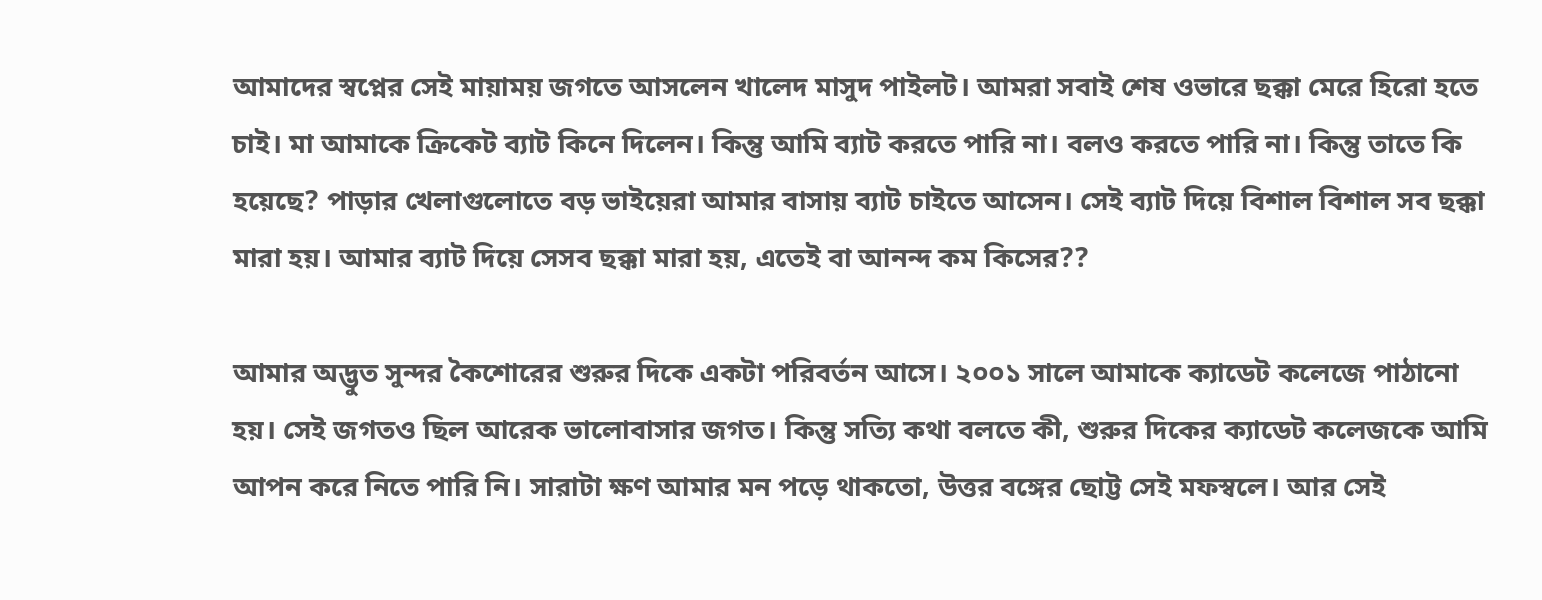আমাদের স্বপ্নের সেই মায়াময় জগতে আসলেন খালেদ মাসুদ পাইলট। আমরা সবাই শেষ ওভারে ছক্কা মেরে হিরো হতে চাই। মা আমাকে ক্রিকেট ব্যাট কিনে দিলেন। কিন্তু আমি ব্যাট করতে পারি না। বলও করতে পারি না। কিন্তু তাতে কি হয়েছে? পাড়ার খেলাগুলোতে বড় ভাইয়েরা আমার বাসায় ব্যাট চাইতে আসেন। সেই ব্যাট দিয়ে বিশাল বিশাল সব ছক্কা মারা হয়। আমার ব্যাট দিয়ে সেসব ছক্কা মারা হয়, এতেই বা আনন্দ কম কিসের??

আমার অদ্ভুত সুন্দর কৈশোরের শুরুর দিকে একটা পরিবর্তন আসে। ২০০১ সালে আমাকে ক্যাডেট কলেজে পাঠানো হয়। সেই জগতও ছিল আরেক ভালোবাসার জগত। কিন্তু সত্যি কথা বলতে কী, শুরুর দিকের ক্যাডেট কলেজকে আমি আপন করে নিতে পারি নি। সারাটা ক্ষণ আমার মন পড়ে থাকতো, উত্তর বঙ্গের ছোট্ট সেই মফস্বলে। আর সেই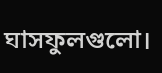ঘাসফুলগুলো।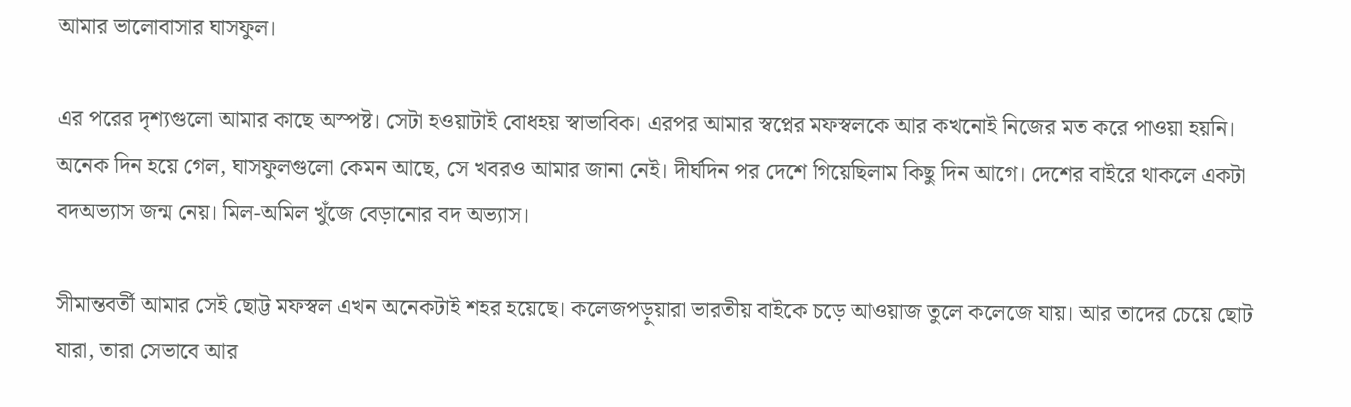আমার ভালোবাসার ঘাসফুল।

এর পরের দৃশ্যগুলো আমার কাছে অস্পষ্ট। সেটা হওয়াটাই বোধহয় স্বাভাবিক। এরপর আমার স্বপ্নের মফস্বলকে আর কখনোই নিজের মত করে পাওয়া হয়নি। অনেক দিন হয়ে গেল, ঘাসফুলগুলো কেমন আছে, সে খবরও আমার জানা নেই। দীর্ঘদিন পর দেশে গিয়েছিলাম কিছু দিন আগে। দেশের বাইরে থাকলে একটা বদঅভ্যাস জন্ম নেয়। মিল-অমিল খুঁজে বেড়ানোর বদ অভ্যাস।

সীমান্তবর্তী আমার সেই ছোট্ট মফস্বল এখন অনেকটাই শহর হয়েছে। কলেজপড়ুয়ারা ভারতীয় বাইকে চড়ে আওয়াজ তুলে কলেজে যায়। আর তাদের চেয়ে ছোট যারা, তারা সেভাবে আর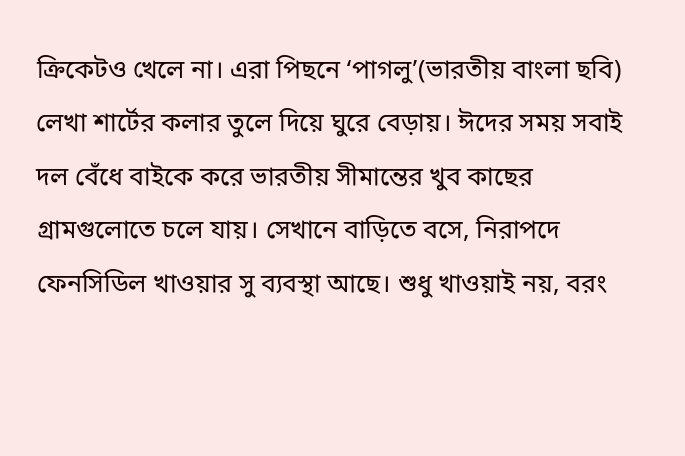ক্রিকেটও খেলে না। এরা পিছনে ‘পাগলু’(ভারতীয় বাংলা ছবি) লেখা শার্টের কলার তুলে দিয়ে ঘুরে বেড়ায়। ঈদের সময় সবাই দল বেঁধে বাইকে করে ভারতীয় সীমান্তের খুব কাছের গ্রামগুলোতে চলে যায়। সেখানে বাড়িতে বসে, নিরাপদে ফেনসিডিল খাওয়ার সু ব্যবস্থা আছে। শুধু খাওয়াই নয়, বরং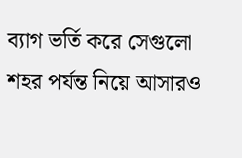ব্যাগ ভর্তি করে সেগুলো শহর পর্যন্ত নিয়ে আসারও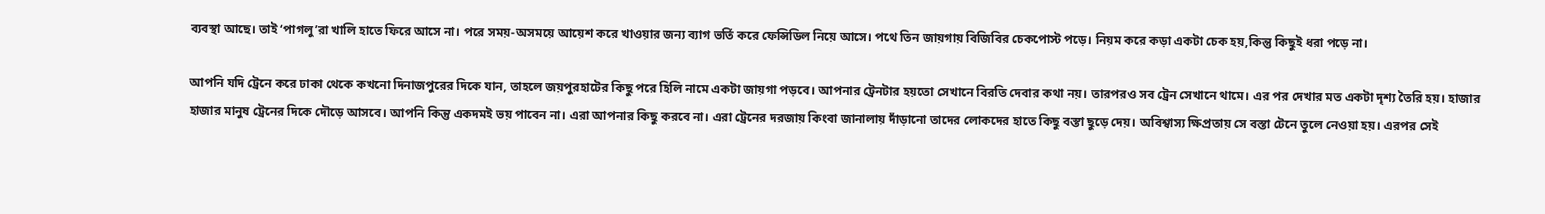ব্যবস্থা আছে। তাই ‘পাগলু’রা খালি হাতে ফিরে আসে না। পরে সময়-অসময়ে আয়েশ করে খাওয়ার জন্য ব্যাগ ভর্তি করে ফেন্সিডিল নিয়ে আসে। পথে তিন জায়গায় বিজিবির চেকপোস্ট পড়ে। নিয়ম করে কড়া একটা চেক হয়,কিন্তু কিছুই ধরা পড়ে না।

আপনি যদি ট্রেনে করে ঢাকা থেকে কখনো দিনাজপুরের দিকে যান, তাহলে জয়পুরহাটের কিছু পরে হিলি নামে একটা জায়গা পড়বে। আপনার ট্রেনটার হয়তো সেখানে বিরতি দেবার কথা নয়। তারপরও সব ট্রেন সেখানে থামে। এর পর দেখার মত একটা দৃশ্য তৈরি হয়। হাজার হাজার মানুষ ট্রেনের দিকে দৌড়ে আসবে। আপনি কিন্তু একদমই ভয় পাবেন না। এরা আপনার কিছু করবে না। এরা ট্রেনের দরজায় কিংবা জানালায় দাঁড়ানো তাদের লোকদের হাতে কিছু বস্তা ছুড়ে দেয়। অবিশ্বাস্য ক্ষিপ্রতায় সে বস্তা টেনে তুলে নেওয়া হয়। এরপর সেই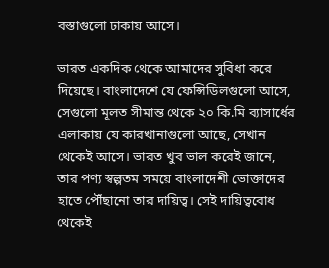বস্তাগুলো ঢাকায় আসে।

ভারত একদিক থেকে আমাদের সুবিধা করে দিয়েছে। বাংলাদেশে যে ফেন্সিডিলগুলো আসে, সেগুলো মূলত সীমান্ত থেকে ২০ কি.মি ব্যাসার্ধের এলাকায় যে কারখানাগুলো আছে, সেখান থেকেই আসে। ভারত খুব ভাল করেই জানে, তার পণ্য স্বল্পতম সময়ে বাংলাদেশী ভোক্তাদের হাতে পৌঁছানো তার দায়িত্ব। সেই দায়িত্ববোধ থেকেই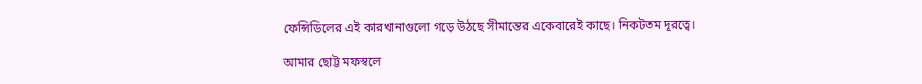ফেন্সিডিলের এই কারখানাগুলো গড়ে উঠছে সীমান্তের একেবারেই কাছে। নিকটতম দূরত্বে।

আমার ছোট্ট মফস্বলে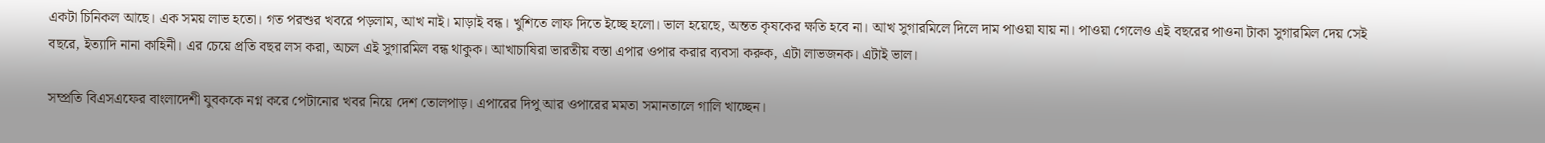একটা চিনিকল আছে। এক সময় লাভ হতো। গত পরশুর খবরে পড়লাম, আখ নাই। মাড়াই বন্ধ। খুশিতে লাফ দিতে ইচ্ছে হলো। ভাল হয়েছে, অন্তত কৃষকের ক্ষতি হবে না। আখ সুগারমিলে দিলে দাম পাওয়া যায় না। পাওয়া গেলেও এই বছরের পাওনা টাকা সুগারমিল দেয় সেই বছরে, ইত্যাদি নানা কাহিনী। এর চেয়ে প্রতি বছর লস করা, অচল এই সুগারমিল বন্ধ থাকুক। আখাচাষিরা ভারতীয় বস্তা এপার ওপার করার ব্যবসা করুক, এটা লাভজনক। এটাই ভাল।

সম্প্রতি বিএসএফের বাংলাদেশী যুবককে নগ্ন করে পেটানোর খবর নিয়ে দেশ তোলপাড়। এপারের দিপু আর ওপারের মমতা সমানতালে গালি খাচ্ছেন।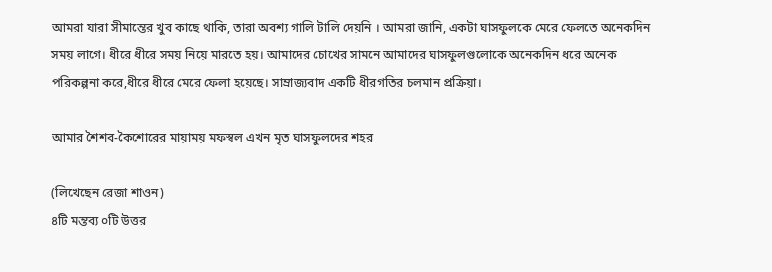আমরা যারা সীমান্তের খুব কাছে থাকি, তারা অবশ্য গালি টালি দেয়নি । আমরা জানি, একটা ঘাসফুলকে মেরে ফেলতে অনেকদিন সময় লাগে। ধীরে ধীরে সময় নিয়ে মারতে হয়। আমাদের চোখের সামনে আমাদের ঘাসফুলগুলোকে অনেকদিন ধরে অনেক পরিকল্পনা করে,ধীরে ধীরে মেরে ফেলা হয়েছে। সাম্রাজ্যবাদ একটি ধীরগতির চলমান প্রক্রিয়া।

আমার শৈশব-কৈশোরের মায়াময় মফস্বল এখন মৃত ঘাসফুলদের শহর

(লিখেছেন রেজা শাওন)
৪টি মন্তব্য ০টি উত্তর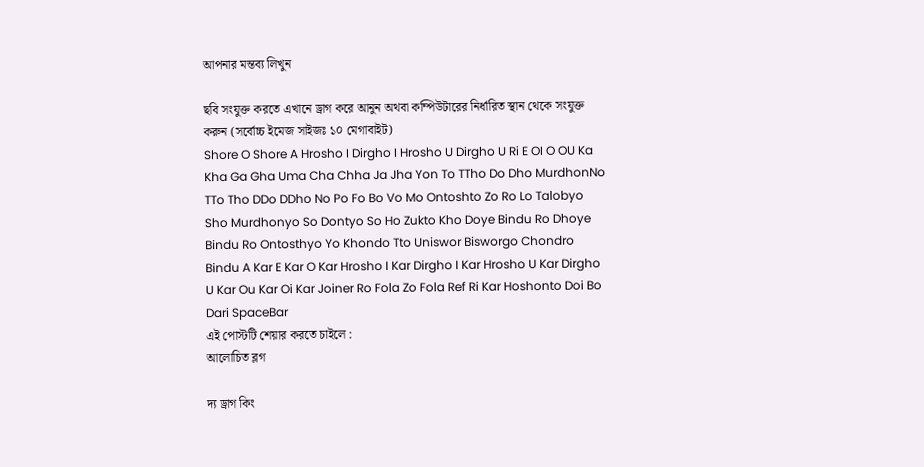আপনার মন্তব্য লিখুন

ছবি সংযুক্ত করতে এখানে ড্রাগ করে আনুন অথবা কম্পিউটারের নির্ধারিত স্থান থেকে সংযুক্ত করুন (সর্বোচ্চ ইমেজ সাইজঃ ১০ মেগাবাইট)
Shore O Shore A Hrosho I Dirgho I Hrosho U Dirgho U Ri E OI O OU Ka Kha Ga Gha Uma Cha Chha Ja Jha Yon To TTho Do Dho MurdhonNo TTo Tho DDo DDho No Po Fo Bo Vo Mo Ontoshto Zo Ro Lo Talobyo Sho Murdhonyo So Dontyo So Ho Zukto Kho Doye Bindu Ro Dhoye Bindu Ro Ontosthyo Yo Khondo Tto Uniswor Bisworgo Chondro Bindu A Kar E Kar O Kar Hrosho I Kar Dirgho I Kar Hrosho U Kar Dirgho U Kar Ou Kar Oi Kar Joiner Ro Fola Zo Fola Ref Ri Kar Hoshonto Doi Bo Dari SpaceBar
এই পোস্টটি শেয়ার করতে চাইলে :
আলোচিত ব্লগ

দ্য ড্রাগ কিং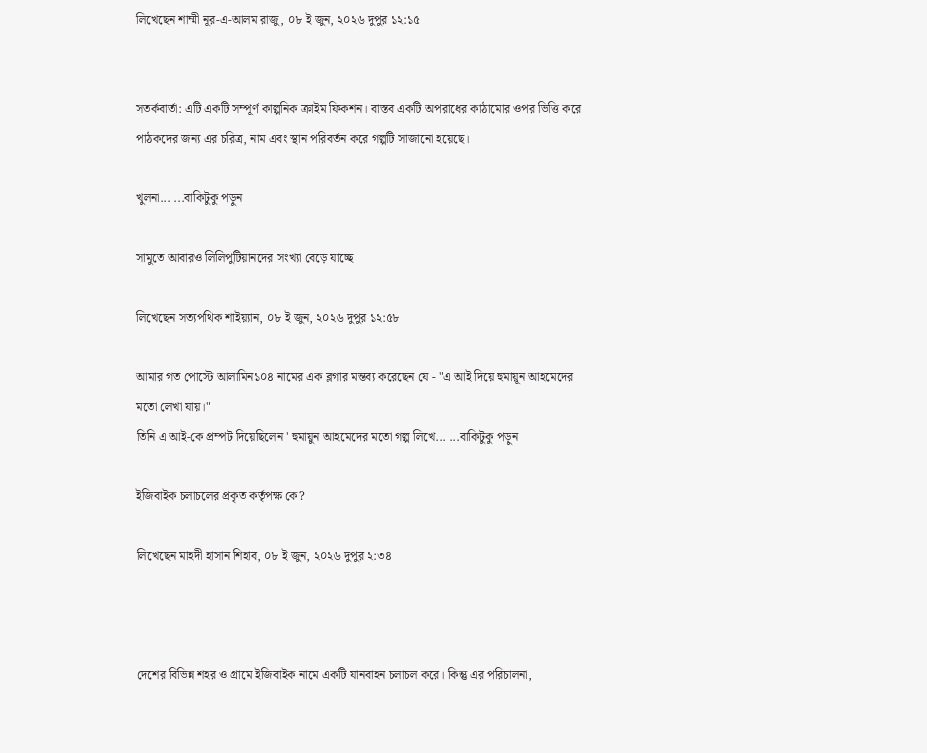লিখেছেন শাম্মী নূর-এ-আলম রাজু, ০৮ ই জুন, ২০২৬ দুপুর ১২:১৫


সতর্কবার্তা: এটি একটি সম্পূর্ণ কাল্পনিক ক্রাইম ফিকশন। বাস্তব একটি অপরাধের কাঠামোর ওপর ভিত্তি করে পাঠকদের জন্য এর চরিত্র, নাম এবং স্থান পরিবর্তন করে গল্পটি সাজানো হয়েছে।

খুলনা... ...বাকিটুকু পড়ুন

সামুতে আবারও লিলিপুটিয়ানদের সংখ্যা বেড়ে যাচ্ছে

লিখেছেন সত্যপথিক শাইয়্যান, ০৮ ই জুন, ২০২৬ দুপুর ১২:৫৮

আমার গত পোস্টে আলামিন১০৪ নামের এক ব্লগার মন্তব্য করেছেন যে - "এ আই দিয়ে হুমায়ূন আহমেদের মতো লেখা যায়।"
তিনি এ আই-কে প্রম্পট দিয়েছিলেন ' হুমায়ুন আহমেদের মতো গল্প লিখে... ...বাকিটুকু পড়ুন

ইজিবাইক চলাচলের প্রকৃত কর্তৃপক্ষ কে?

লিখেছেন মাহদী হাসান শিহাব, ০৮ ই জুন, ২০২৬ দুপুর ২:৩৪



দেশের বিভিন্ন শহর ও গ্রামে ইজিবাইক নামে একটি যানবাহন চলাচল করে। কিন্তু এর পরিচালনা,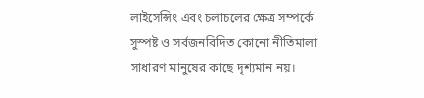লাইসেন্সিং এবং চলাচলের ক্ষেত্র সম্পর্কে সুস্পষ্ট ও সর্বজনবিদিত কোনো নীতিমালা সাধারণ মানুষের কাছে দৃশ্যমান নয়।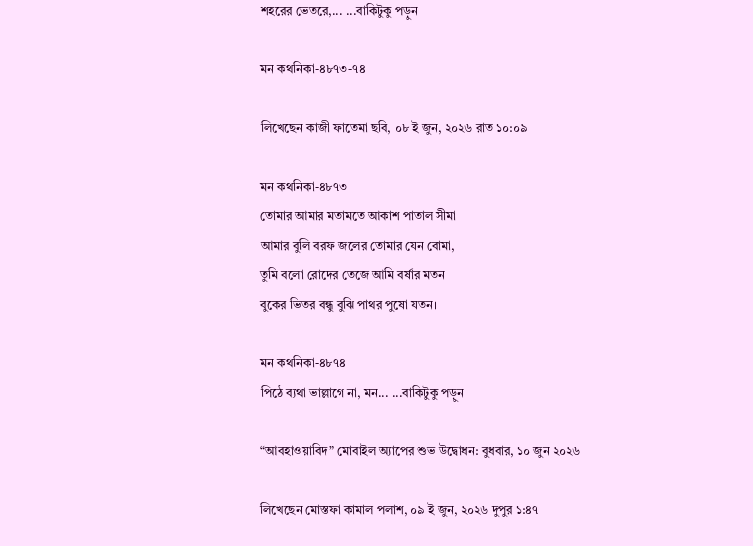শহরের ভেতরে,... ...বাকিটুকু পড়ুন

মন কথনিকা-৪৮৭৩-৭৪

লিখেছেন কাজী ফাতেমা ছবি, ০৮ ই জুন, ২০২৬ রাত ১০:০৯

মন কথনিকা-৪৮৭৩
তোমার আমার মতামতে আকাশ পাতাল সীমা
আমার বুলি বরফ জলের তোমার যেন বোমা,
তুমি বলো রোদের তেজে আমি বর্ষার মতন
বুকের ভিতর বন্ধু বুঝি পাথর পুষো যতন।

মন কথনিকা-৪৮৭৪
পিঠে ব্যথা ভাল্লাগে না, মন... ...বাকিটুকু পড়ুন

“আবহাওয়াবিদ” মোবাইল অ্যাপের শুভ উদ্বোধন: বুধবার, ১০ জুন ২০২৬

লিখেছেন মোস্তফা কামাল পলাশ, ০৯ ই জুন, ২০২৬ দুপুর ১:৪৭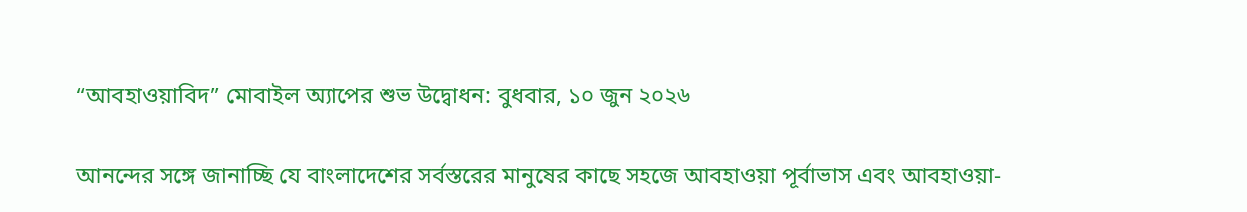“আবহাওয়াবিদ” মোবাইল অ্যাপের শুভ উদ্বোধন: বুধবার, ১০ জুন ২০২৬

আনন্দের সঙ্গে জানাচ্ছি যে বাংলাদেশের সর্বস্তরের মানুষের কাছে সহজে আবহাওয়া পূর্বাভাস এবং আবহাওয়া-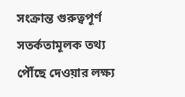সংক্রান্ত গুরুত্বপূর্ণ সতর্কতামূলক তথ্য পৌঁছে দেওয়ার লক্ষ্য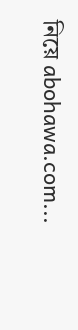নিয়ে abohawa.com...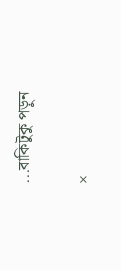...বাকিটুকু পড়ুন

×